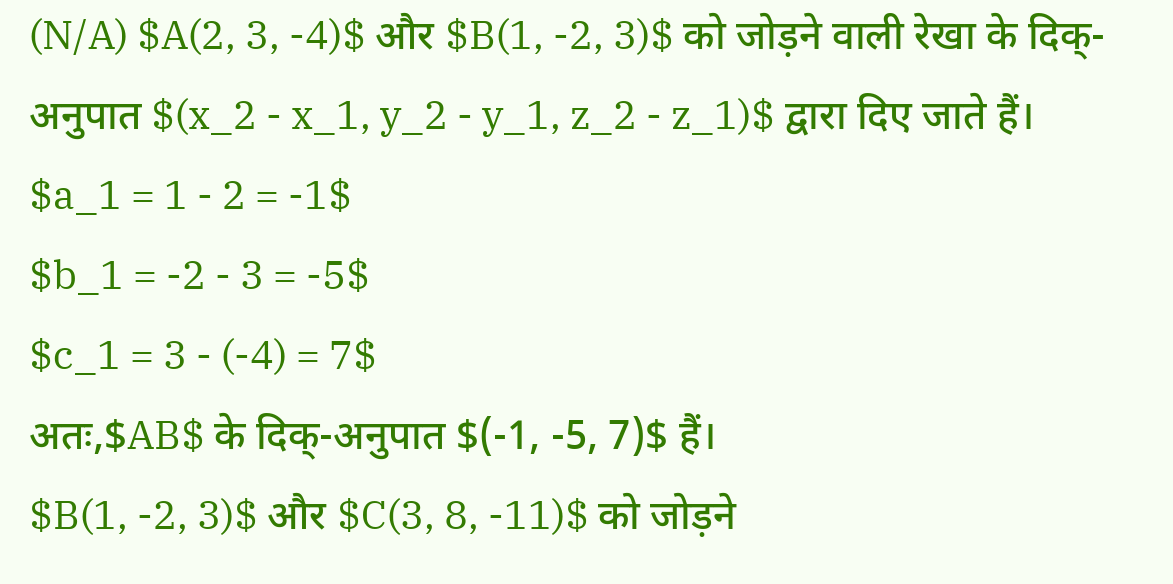(N/A) $A(2, 3, -4)$ और $B(1, -2, 3)$ को जोड़ने वाली रेखा के दिक्-अनुपात $(x_2 - x_1, y_2 - y_1, z_2 - z_1)$ द्वारा दिए जाते हैं।
$a_1 = 1 - 2 = -1$
$b_1 = -2 - 3 = -5$
$c_1 = 3 - (-4) = 7$
अतः,$AB$ के दिक्-अनुपात $(-1, -5, 7)$ हैं।
$B(1, -2, 3)$ और $C(3, 8, -11)$ को जोड़ने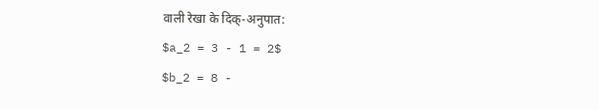वाली रेखा के दिक्-अनुपात:
$a_2 = 3 - 1 = 2$
$b_2 = 8 -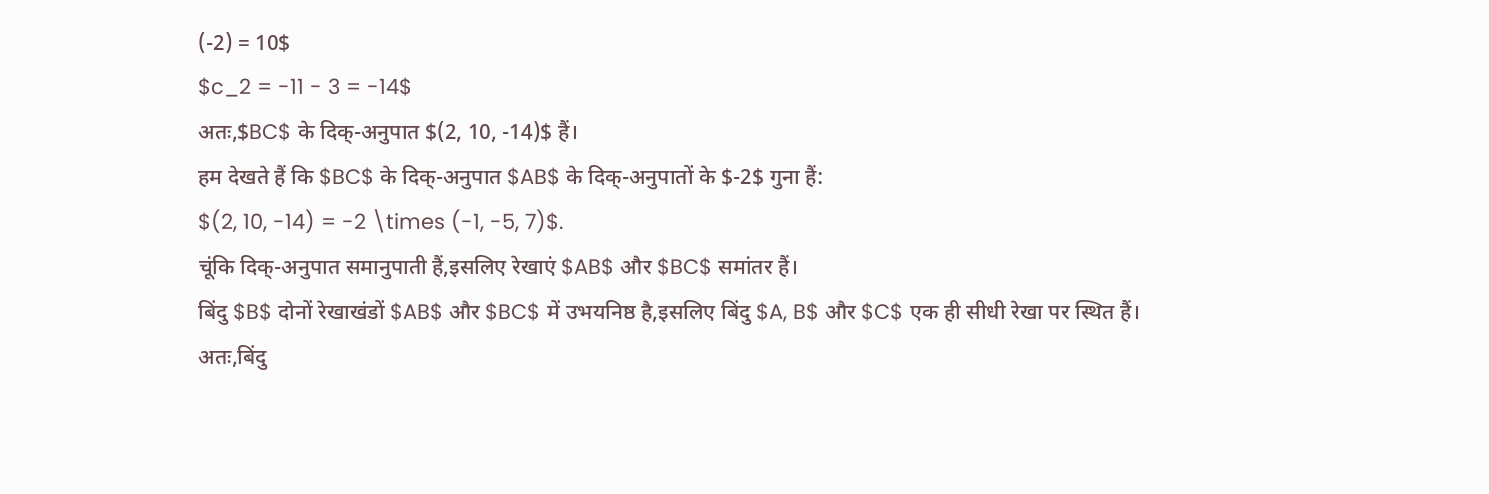(-2) = 10$
$c_2 = -11 - 3 = -14$
अतः,$BC$ के दिक्-अनुपात $(2, 10, -14)$ हैं।
हम देखते हैं कि $BC$ के दिक्-अनुपात $AB$ के दिक्-अनुपातों के $-2$ गुना हैं:
$(2, 10, -14) = -2 \times (-1, -5, 7)$.
चूंकि दिक्-अनुपात समानुपाती हैं,इसलिए रेखाएं $AB$ और $BC$ समांतर हैं।
बिंदु $B$ दोनों रेखाखंडों $AB$ और $BC$ में उभयनिष्ठ है,इसलिए बिंदु $A, B$ और $C$ एक ही सीधी रेखा पर स्थित हैं।
अतः,बिंदु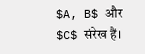$A, B$ और $C$ संरेख हैं।